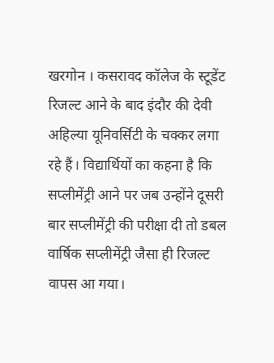खरगोन । कसरावद कॉलेज के स्टूडेंट रिजल्ट आने के बाद इंदौर की देवी अहिल्या यूनिवर्सिटी के चक्कर लगा रहे हैं। विद्यार्थियों का कहना है कि सप्लीमेंट्री आने पर जब उन्होंने दूसरी बार सप्लीमेंट्री की परीक्षा दी तो डबल वार्षिक सप्लीमेंट्री जैसा ही रिजल्ट वापस आ गया।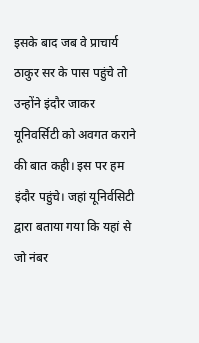इसके बाद जब वे प्राचार्य ठाकुर सर के पास पहुंचे तो उन्होंने इंदौर जाकर यूनिवर्सिटी को अवगत कराने की बात कही। इस पर हम इंदौर पहुंचे। जहां यूनिर्वसिटी द्वारा बताया गया कि यहां से जो नंबर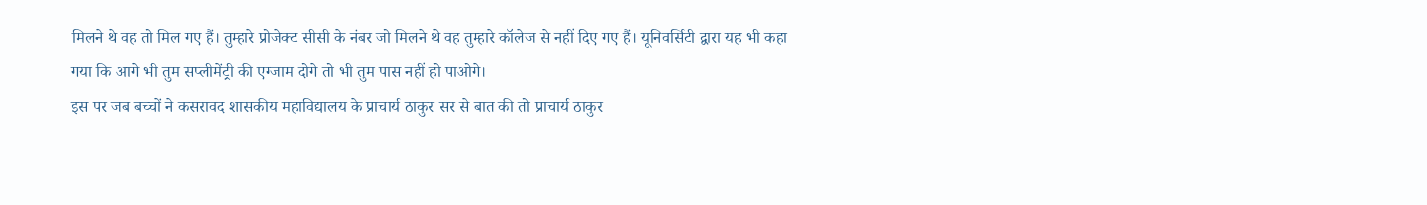मिलने थे वह तो मिल गए हैं। तुम्हारे प्रोजेक्ट सीसी के नंबर जो मिलने थे वह तुम्हारे कॉलेज से नहीं दिए गए हैं। यूनिवर्सिटी द्वारा यह भी कहा गया कि आगे भी तुम सप्लीमेंट्री की एग्जाम दोगे तो भी तुम पास नहीं हो पाओगे।
इस पर जब बच्चों ने कसरावद शासकीय महाविद्यालय के प्राचार्य ठाकुर सर से बात की तो प्राचार्य ठाकुर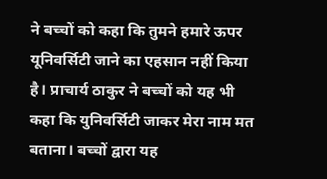ने बच्चों को कहा कि तुमने हमारे ऊपर यूनिवर्सिटी जाने का एहसान नहीं किया है। प्राचार्य ठाकुर ने बच्चों को यह भी कहा कि युनिवर्सिटी जाकर मेरा नाम मत बताना। बच्चों द्वारा यह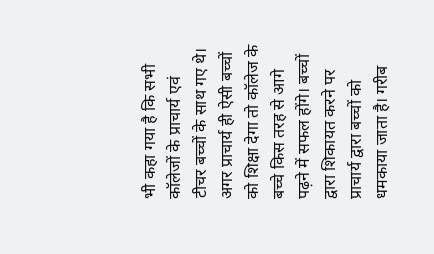भी कहा गया है कि सभी कॉलेजों के प्राचार्य एवं टीचर बच्चों के साथ गए थे। अगर प्राचार्य ही ऐसी बच्चों को शिक्षा देगा तो कॉलेज के बच्चे किस तरह से आगे पढ़ने में सफल होंगे। बच्चों द्वारा शिकायत करने पर प्राचार्य द्वारा बच्चों को धमकाया जाता है। गरीब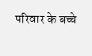परिवार के बच्चे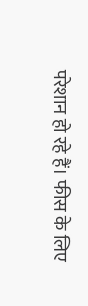परेशान हो रहे हैं। फीस के लिए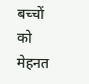बच्चों को मेहनत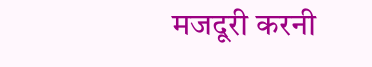मजदूरी करनी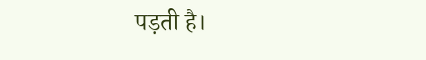पड़ती है।